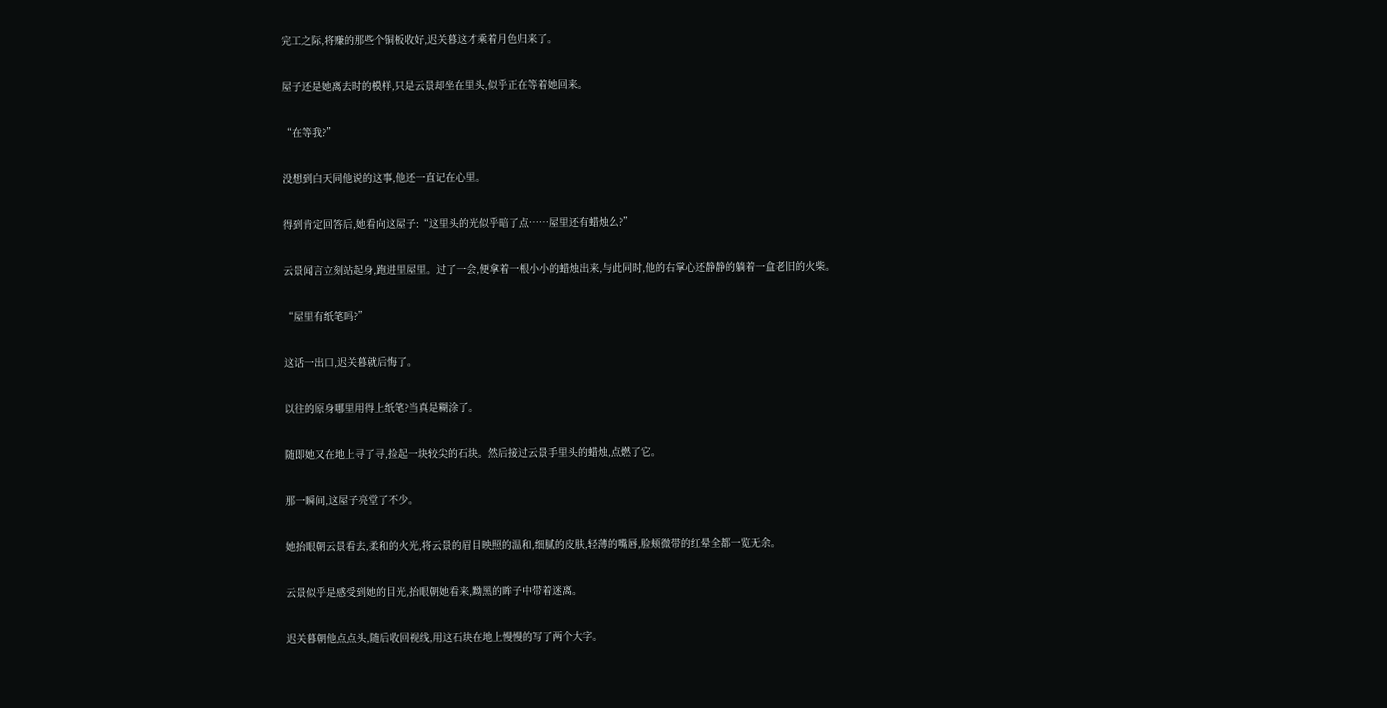完工之际,将赚的那些个铜板收好,迟关暮这才乘着月色归来了。

屋子还是她离去时的模样,只是云景却坐在里头,似乎正在等着她回来。

“在等我?”

没想到白天同他说的这事,他还一直记在心里。

得到肯定回答后,她看向这屋子:“这里头的光似乎暗了点……屋里还有蜡烛么?”

云景闻言立刻站起身,跑进里屋里。过了一会,便拿着一根小小的蜡烛出来,与此同时,他的右掌心还静静的躺着一盒老旧的火柴。

“屋里有纸笔吗?”

这话一出口,迟关暮就后悔了。

以往的原身哪里用得上纸笔?当真是糊涂了。

随即她又在地上寻了寻,捡起一块较尖的石块。然后接过云景手里头的蜡烛,点燃了它。

那一瞬间,这屋子亮堂了不少。

她抬眼朝云景看去,柔和的火光,将云景的眉目映照的温和,细腻的皮肤,轻薄的嘴唇,脸颊微带的红晕全都一览无余。

云景似乎是感受到她的目光,抬眼朝她看来,黝黑的眸子中带着迷离。

迟关暮朝他点点头,随后收回视线,用这石块在地上慢慢的写了两个大字。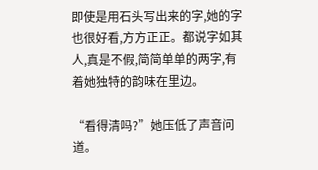即使是用石头写出来的字,她的字也很好看,方方正正。都说字如其人,真是不假,简简单单的两字,有着她独特的韵味在里边。

“看得清吗?”她压低了声音问道。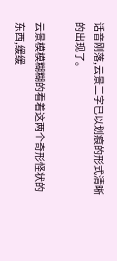话音刚落,云景二字已以划痕的形式清晰的出现了。

云景模模糊糊的看着这两个奇形怪状的东西,缓缓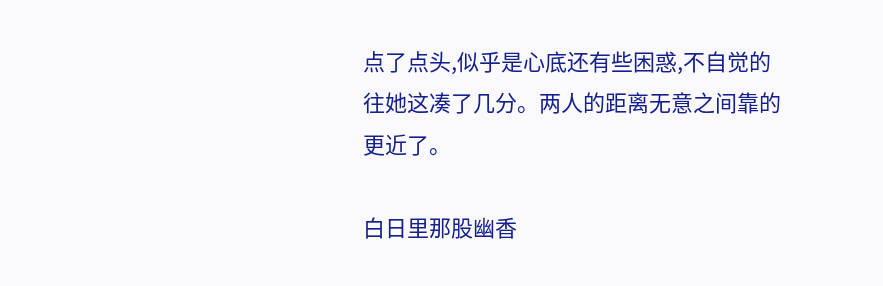点了点头,似乎是心底还有些困惑,不自觉的往她这凑了几分。两人的距离无意之间靠的更近了。

白日里那股幽香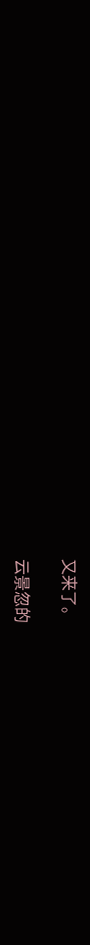又来了。

云景忽的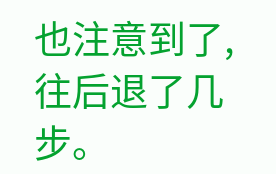也注意到了,往后退了几步。